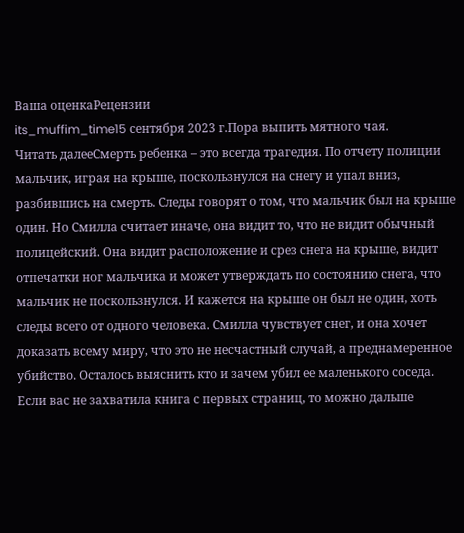Ваша оценкаРецензии
its_muffim_time15 сентября 2023 г.Пора выпить мятного чая.
Читать далееСмерть ребенка – это всегда трагедия. По отчету полиции мальчик, играя на крыше, поскользнулся на снегу и упал вниз, разбившись на смерть. Следы говорят о том, что мальчик был на крыше один. Но Смилла считает иначе, она видит то, что не видит обычный полицейский. Она видит расположение и срез снега на крыше, видит отпечатки ног мальчика и может утверждать по состоянию снега, что мальчик не поскользнулся. И кажется на крыше он был не один, хоть следы всего от одного человека. Смилла чувствует снег, и она хочет доказать всему миру, что это не несчастный случай, а преднамеренное убийство. Осталось выяснить кто и зачем убил ее маленького соседа.
Если вас не захватила книга с первых страниц, то можно дальше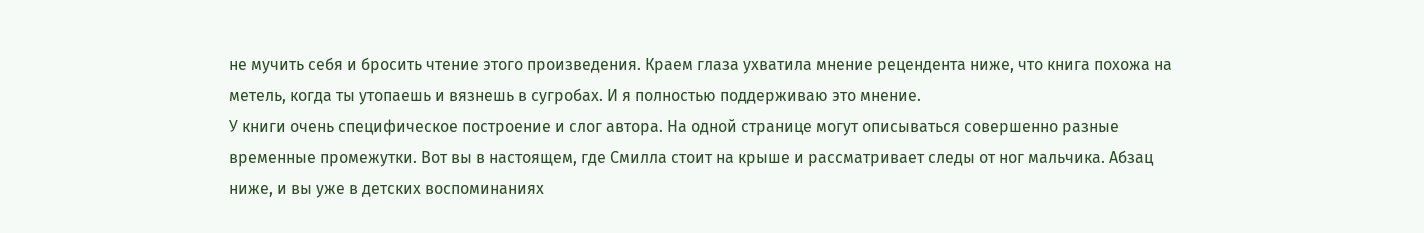не мучить себя и бросить чтение этого произведения. Краем глаза ухватила мнение рецендента ниже, что книга похожа на метель, когда ты утопаешь и вязнешь в сугробах. И я полностью поддерживаю это мнение.
У книги очень специфическое построение и слог автора. На одной странице могут описываться совершенно разные временные промежутки. Вот вы в настоящем, где Смилла стоит на крыше и рассматривает следы от ног мальчика. Абзац ниже, и вы уже в детских воспоминаниях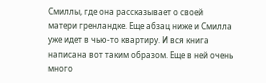Смиллы, где она рассказывает о своей матери гренландке. Еще абзац ниже и Смилла уже идет в чью-то квартиру. И вся книга написана вот таким образом. Еще в ней очень много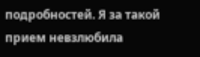подробностей. Я за такой прием невзлюбила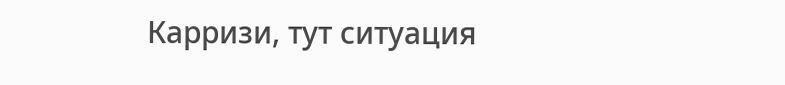Карризи, тут ситуация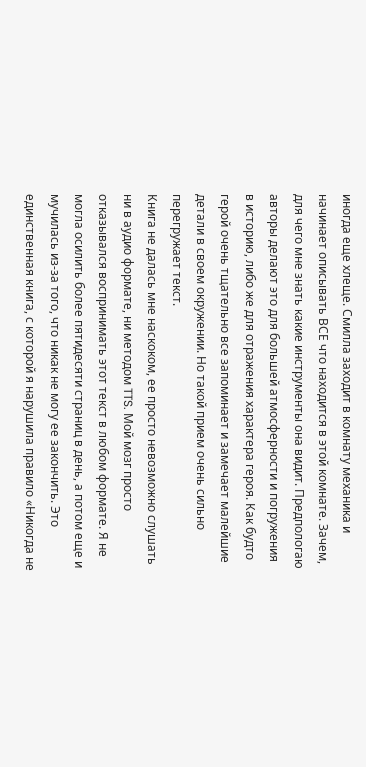иногда еще хлеще. Смилла заходит в комнату механика и начинает описывать ВСЕ что находится в этой комнате. Зачем, для чего мне знать какие инструменты она видит. Предпологаю авторы делают это для большей атмосферности и погружения в историю, либо же для отражения характера героя. Как будто герой очень тщательно все запоминает и замечает малейшие детали в своем окружении. Но такой прием очень сильно перегружает текст.
Книга не далась мне наскоком, ее просто невозможно слушать ни в аудио формате, ни методом TTS. Мой мозг просто отказывался воспринимать этот текст в любом формате. Я не могла осилить более пятидесяти страниц в день, а потом еще и мучилась из-за того, что никак не могу ее закончить. Это единственная книга, с которой я нарушила правило «Никогда не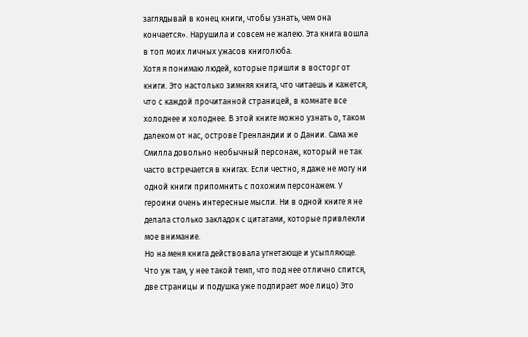заглядывай в конец книги, чтобы узнать, чем она кончается». Нарушила и совсем не жалею. Эта книга вошла в топ моих личных ужасов книголюба.
Хотя я понимаю людей, которые пришли в восторг от книги. Это настолько зимняя книга, что читаешь и кажется, что с каждой прочитанной страницей, в комнате все холоднее и холоднее. В этой книге можно узнать о, таком далеком от нас, острове Гренландии и о Дании. Сама же Смилла довольно необычный персонаж, который не так часто встречается в книгах. Если честно, я даже не могу ни одной книги припомнить с похожим персонажем. У героини очень интересные мысли. Ни в одной книге я не делала столько закладок с цитатами, которые привлекли мое внимание.
Но на меня книга действовала угнетающе и усыпляюще. Что уж там, у нее такой темп, что под нее отлично спится, две страницы и подушка уже подпирает мое лицо) Это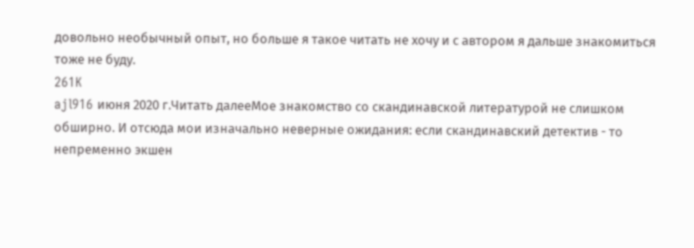довольно необычный опыт, но больше я такое читать не хочу и с автором я дальше знакомиться тоже не буду.
261K
ajl916 июня 2020 г.Читать далееМое знакомство со скандинавской литературой не слишком обширно. И отсюда мои изначально неверные ожидания: если скандинавский детектив - то непременно экшен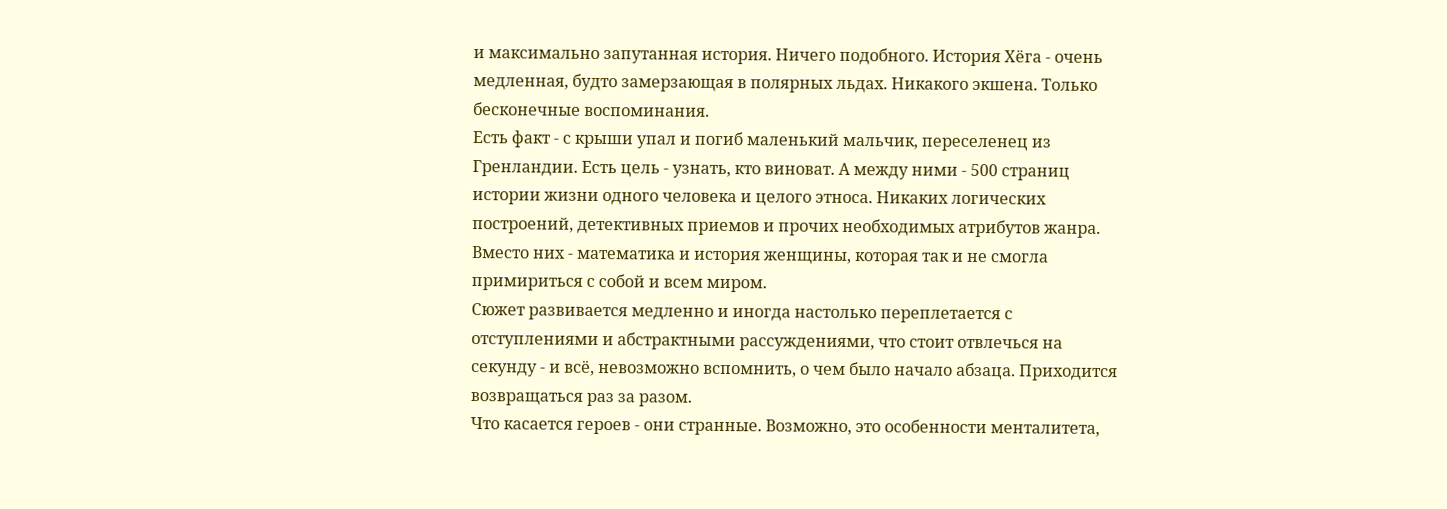и максимально запутанная история. Ничего подобного. История Хёга - очень медленная, будто замерзающая в полярных льдах. Никакого экшена. Только бесконечные воспоминания.
Есть факт - с крыши упал и погиб маленький мальчик, переселенец из Гренландии. Есть цель - узнать, кто виноват. А между ними - 500 страниц истории жизни одного человека и целого этноса. Никаких логических построений, детективных приемов и прочих необходимых атрибутов жанра. Вместо них - математика и история женщины, которая так и не смогла примириться с собой и всем миром.
Сюжет развивается медленно и иногда настолько переплетается с отступлениями и абстрактными рассуждениями, что стоит отвлечься на секунду - и всё, невозможно вспомнить, о чем было начало абзаца. Приходится возвращаться раз за разом.
Что касается героев - они странные. Возможно, это особенности менталитета,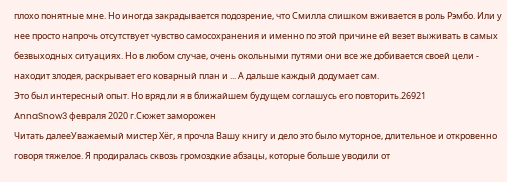плохо понятные мне. Но иногда закрадывается подозрение, что Смилла слишком вживается в роль Рэмбо. Или у нее просто напрочь отсутствует чувство самосохранения и именно по этой причине ей везет выживать в самых безвыходных ситуациях. Но в любом случае, очень окольными путями они все же добивается своей цели - находит злодея, раскрывает его коварный план и ... А дальше каждый додумает сам.
Это был интересный опыт. Но вряд ли я в ближайшем будущем соглашусь его повторить.26921
AnnaSnow3 февраля 2020 г.Сюжет заморожен
Читать далееУважаемый мистер Хёг, я прочла Вашу книгу и дело это было муторное, длительное и откровенно говоря тяжелое. Я продиралась сквозь громоздкие абзацы, которые больше уводили от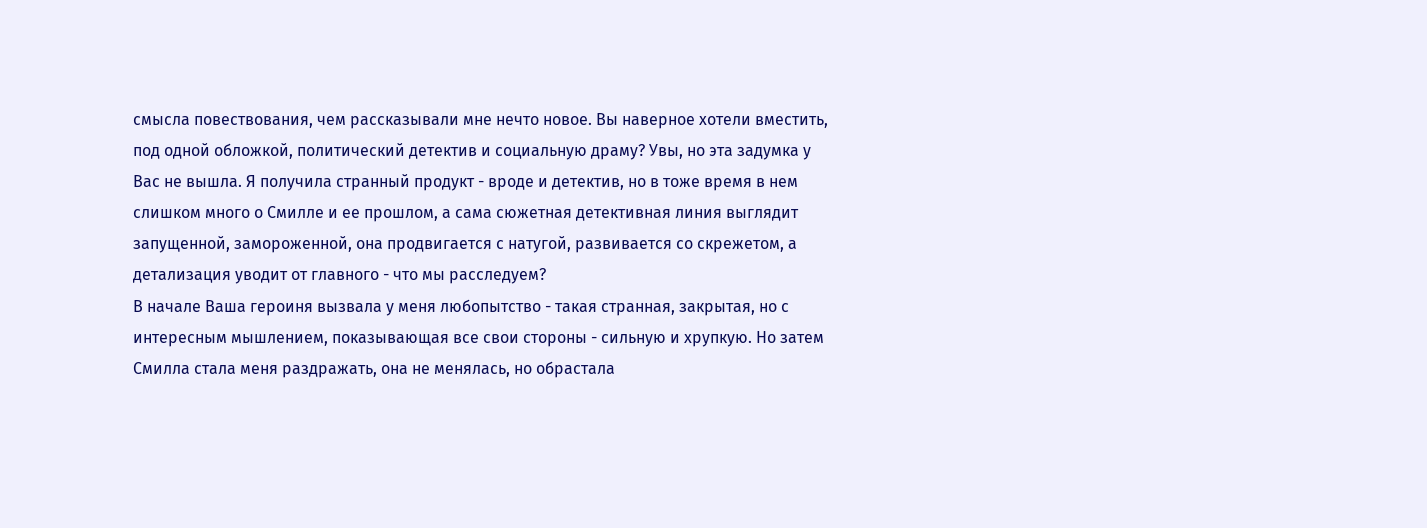смысла повествования, чем рассказывали мне нечто новое. Вы наверное хотели вместить, под одной обложкой, политический детектив и социальную драму? Увы, но эта задумка у Вас не вышла. Я получила странный продукт - вроде и детектив, но в тоже время в нем слишком много о Смилле и ее прошлом, а сама сюжетная детективная линия выглядит запущенной, замороженной, она продвигается с натугой, развивается со скрежетом, а детализация уводит от главного - что мы расследуем?
В начале Ваша героиня вызвала у меня любопытство - такая странная, закрытая, но с интересным мышлением, показывающая все свои стороны - сильную и хрупкую. Но затем Смилла стала меня раздражать, она не менялась, но обрастала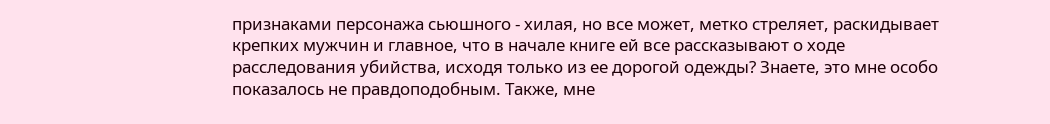признаками персонажа сьюшного - хилая, но все может, метко стреляет, раскидывает крепких мужчин и главное, что в начале книге ей все рассказывают о ходе расследования убийства, исходя только из ее дорогой одежды? Знаете, это мне особо показалось не правдоподобным. Также, мне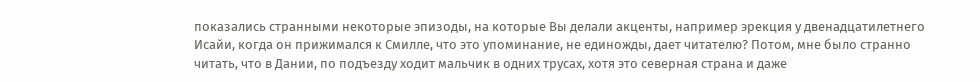показались странными некоторые эпизоды, на которые Вы делали акценты, например эрекция у двенадцатилетнего Исайи, когда он прижимался к Смилле, что это упоминание, не единожды, дает читателю? Потом, мне было странно читать, что в Дании, по подъезду ходит мальчик в одних трусах, хотя это северная страна и даже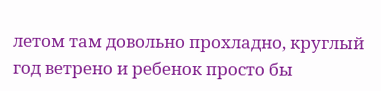летом там довольно прохладно, круглый год ветрено и ребенок просто бы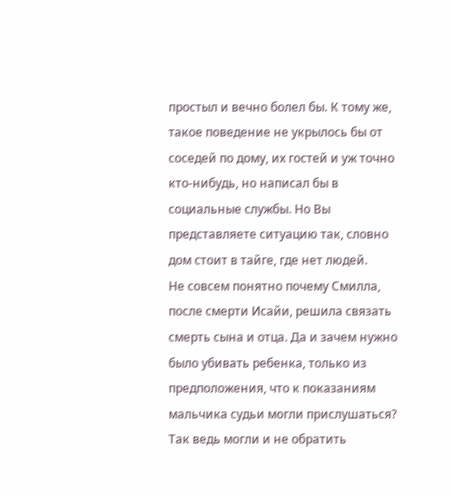простыл и вечно болел бы. К тому же, такое поведение не укрылось бы от соседей по дому, их гостей и уж точно кто-нибудь, но написал бы в социальные службы. Но Вы представляете ситуацию так, словно дом стоит в тайге, где нет людей.
Не совсем понятно почему Смилла, после смерти Исайи, решила связать смерть сына и отца. Да и зачем нужно было убивать ребенка, только из предположения, что к показаниям мальчика судьи могли прислушаться? Так ведь могли и не обратить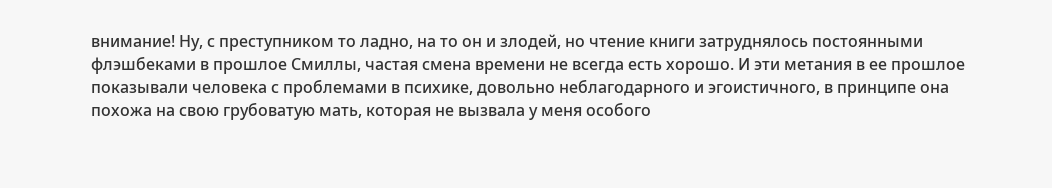внимание! Ну, с преступником то ладно, на то он и злодей, но чтение книги затруднялось постоянными флэшбеками в прошлое Смиллы, частая смена времени не всегда есть хорошо. И эти метания в ее прошлое показывали человека с проблемами в психике, довольно неблагодарного и эгоистичного, в принципе она похожа на свою грубоватую мать, которая не вызвала у меня особого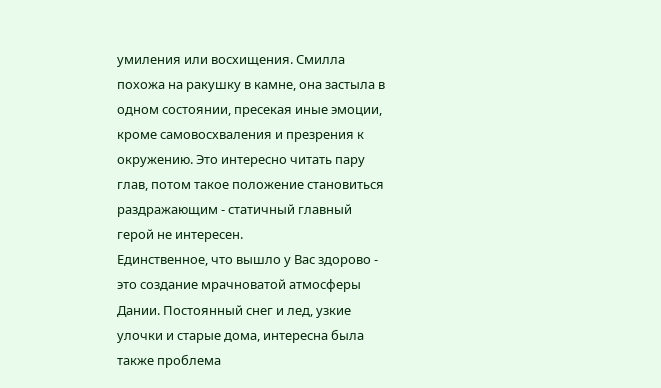умиления или восхищения. Смилла похожа на ракушку в камне, она застыла в одном состоянии, пресекая иные эмоции, кроме самовосхваления и презрения к окружению. Это интересно читать пару глав, потом такое положение становиться раздражающим - статичный главный герой не интересен.
Единственное, что вышло у Вас здорово - это создание мрачноватой атмосферы Дании. Постоянный снег и лед, узкие улочки и старые дома, интересна была также проблема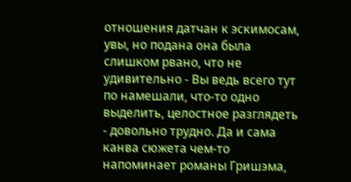отношения датчан к эскимосам, увы, но подана она была слишком рвано, что не удивительно - Вы ведь всего тут по намешали, что-то одно выделить, целостное разглядеть - довольно трудно. Да и сама канва сюжета чем-то напоминает романы Гришэма,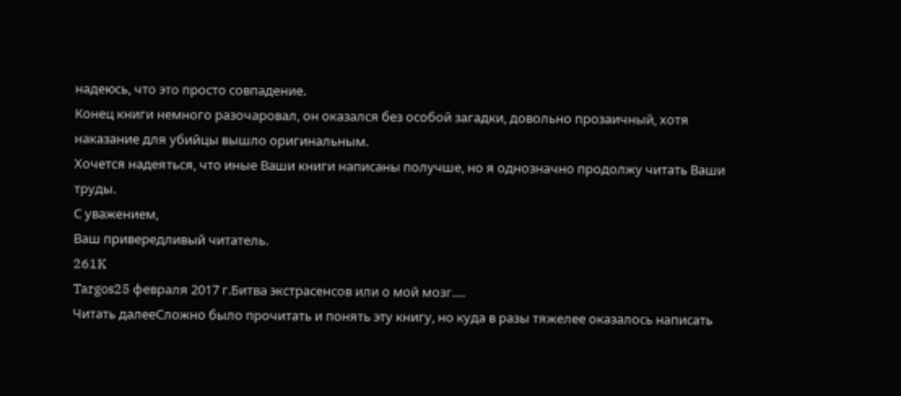надеюсь, что это просто совпадение.
Конец книги немного разочаровал, он оказался без особой загадки, довольно прозаичный, хотя наказание для убийцы вышло оригинальным.
Хочется надеяться, что иные Ваши книги написаны получше, но я однозначно продолжу читать Ваши труды.
С уважением,
Ваш привередливый читатель.
261K
Targos25 февраля 2017 г.Битва экстрасенсов или о мой мозг….
Читать далееСложно было прочитать и понять эту книгу, но куда в разы тяжелее оказалось написать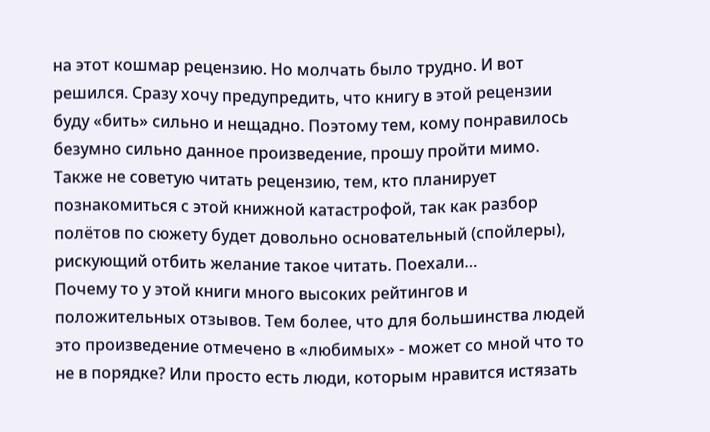на этот кошмар рецензию. Но молчать было трудно. И вот решился. Сразу хочу предупредить, что книгу в этой рецензии буду «бить» сильно и нещадно. Поэтому тем, кому понравилось безумно сильно данное произведение, прошу пройти мимо. Также не советую читать рецензию, тем, кто планирует познакомиться с этой книжной катастрофой, так как разбор полётов по сюжету будет довольно основательный (спойлеры), рискующий отбить желание такое читать. Поехали…
Почему то у этой книги много высоких рейтингов и положительных отзывов. Тем более, что для большинства людей это произведение отмечено в «любимых» - может со мной что то не в порядке? Или просто есть люди, которым нравится истязать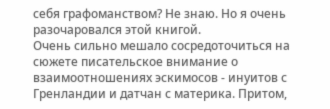себя графоманством? Не знаю. Но я очень разочаровался этой книгой.
Очень сильно мешало сосредоточиться на сюжете писательское внимание о взаимоотношениях эскимосов - инуитов с Гренландии и датчан с материка. Притом,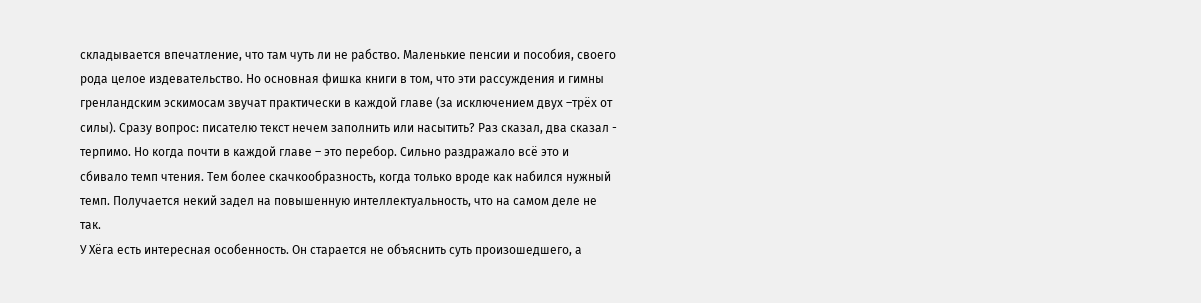складывается впечатление, что там чуть ли не рабство. Маленькие пенсии и пособия, своего рода целое издевательство. Но основная фишка книги в том, что эти рассуждения и гимны гренландским эскимосам звучат практически в каждой главе (за исключением двух –трёх от силы). Сразу вопрос: писателю текст нечем заполнить или насытить? Раз сказал, два сказал - терпимо. Но когда почти в каждой главе – это перебор. Сильно раздражало всё это и сбивало темп чтения. Тем более скачкообразность, когда только вроде как набился нужный темп. Получается некий задел на повышенную интеллектуальность, что на самом деле не так.
У Хёга есть интересная особенность. Он старается не объяснить суть произошедшего, а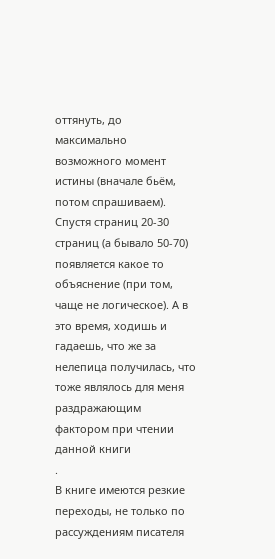оттянуть, до максимально возможного момент истины (вначале бьём, потом спрашиваем). Спустя страниц 20-30 страниц (а бывало 50-70) появляется какое то объяснение (при том, чаще не логическое). А в это время, ходишь и гадаешь, что же за нелепица получилась, что тоже являлось для меня раздражающим фактором при чтении данной книги
.
В книге имеются резкие переходы, не только по рассуждениям писателя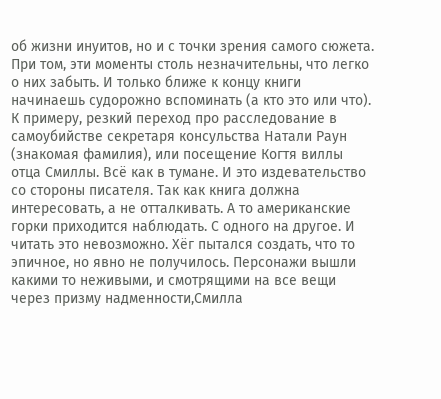об жизни инуитов, но и с точки зрения самого сюжета. При том, эти моменты столь незначительны, что легко о них забыть. И только ближе к концу книги начинаешь судорожно вспоминать (а кто это или что). К примеру, резкий переход про расследование в самоубийстве секретаря консульства Натали Раун (знакомая фамилия), или посещение Когтя виллы отца Смиллы. Всё как в тумане. И это издевательство со стороны писателя. Так как книга должна интересовать, а не отталкивать. А то американские горки приходится наблюдать. С одного на другое. И читать это невозможно. Хёг пытался создать, что то эпичное, но явно не получилось. Персонажи вышли какими то неживыми, и смотрящими на все вещи через призму надменности,Смилла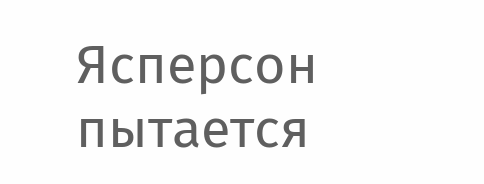Ясперсон пытается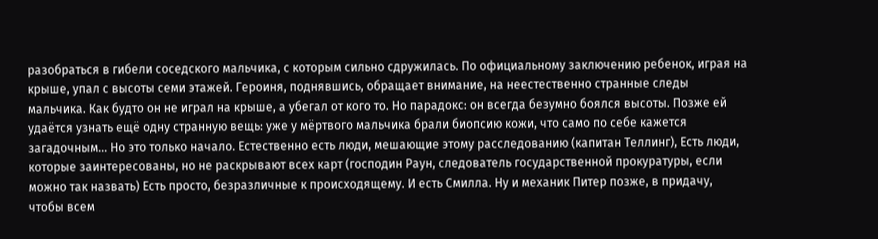разобраться в гибели соседского мальчика, с которым сильно сдружилась. По официальному заключению ребенок, играя на крыше, упал с высоты семи этажей. Героиня, поднявшись, обращает внимание, на неестественно странные следы мальчика. Как будто он не играл на крыше, а убегал от кого то. Но парадокс: он всегда безумно боялся высоты. Позже ей удаётся узнать ещё одну странную вещь: уже у мёртвого мальчика брали биопсию кожи, что само по себе кажется загадочным… Но это только начало. Естественно есть люди, мешающие этому расследованию (капитан Теллинг), Есть люди, которые заинтересованы, но не раскрывают всех карт (господин Раун, следователь государственной прокуратуры, если можно так назвать) Есть просто, безразличные к происходящему. И есть Смилла. Ну и механик Питер позже, в придачу, чтобы всем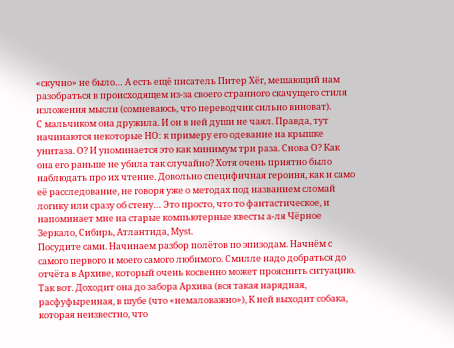«скучно» не было… А есть ещё писатель Питер Хёг, мешающий нам разобраться в происходящем из-за своего странного скачущего стиля изложения мысли (сомневаюсь, что переводчик сильно виноват).
С мальчиком она дружила. И он в ней души не чаял. Правда, тут начинаются некоторые НО: к примеру его одевание на крышке унитаза. О? И упоминается это как минимум три раза. Снова О? Как она его раньше не убила так случайно? Хотя очень приятно было наблюдать про их чтение. Довольно специфичная героиня, как и само её расследование, не говоря уже о методах под названием сломай логику или сразу об стену… Это просто, что то фантастическое, и напоминает мне на старые компьютерные квесты а-ля Чёрное Зеркало, Сибирь, Атлантида, Myst.
Посудите сами. Начинаем разбор полётов по эпизодам. Начнём с самого первого и моего самого любимого. Смилле надо добраться до отчёта в Архиве, который очень косвенно может прояснить ситуацию. Так вот. Доходит она до забора Архива (вся такая нарядная, расфуфыренная, в шубе (что «немаловажно»), К ней выходит собака, которая неизвестно, что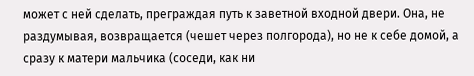может с ней сделать, преграждая путь к заветной входной двери. Она, не раздумывая, возвращается (чешет через полгорода), но не к себе домой, а сразу к матери мальчика (соседи, как ни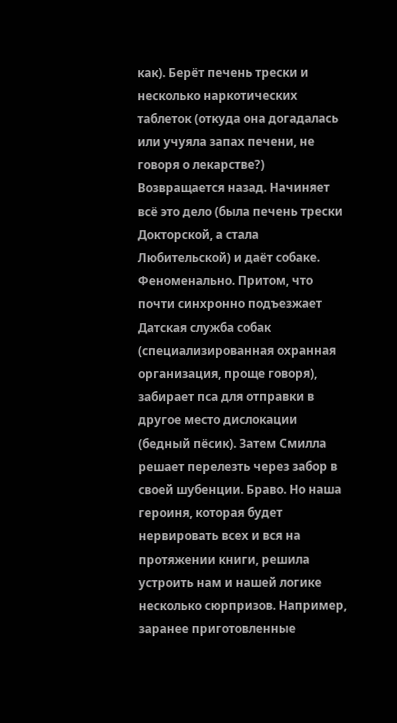как). Берёт печень трески и несколько наркотических таблеток (откуда она догадалась или учуяла запах печени, не говоря о лекарстве?) Возвращается назад. Начиняет всё это дело (была печень трески Докторской, а стала Любительской) и даёт собаке. Феноменально. Притом, что почти синхронно подъезжает Датская служба собак (специализированная охранная организация, проще говоря), забирает пса для отправки в другое место дислокации (бедный пёсик). Затем Смилла решает перелезть через забор в своей шубенции. Браво. Но наша героиня, которая будет нервировать всех и вся на протяжении книги, решила устроить нам и нашей логике несколько сюрпризов. Например, заранее приготовленные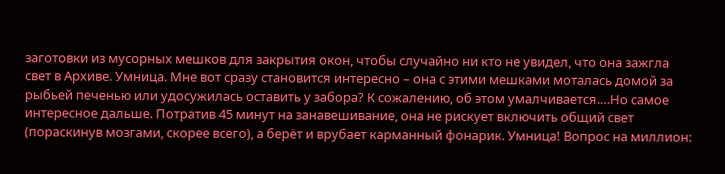заготовки из мусорных мешков для закрытия окон, чтобы случайно ни кто не увидел, что она зажгла свет в Архиве. Умница. Мне вот сразу становится интересно – она с этими мешками моталась домой за рыбьей печенью или удосужилась оставить у забора? К сожалению, об этом умалчивается.…Но самое интересное дальше. Потратив 45 минут на занавешивание, она не рискует включить общий свет (пораскинув мозгами, скорее всего), а берёт и врубает карманный фонарик. Умница! Вопрос на миллион: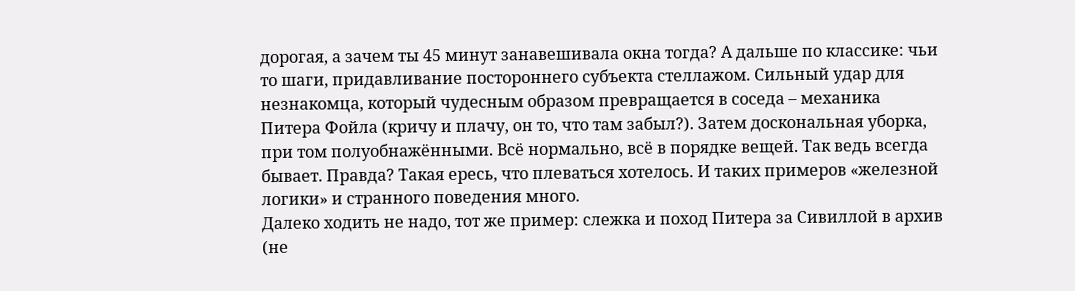дорогая, а зачем ты 45 минут занавешивала окна тогда? А дальше по классике: чьи то шаги, придавливание постороннего субъекта стеллажом. Сильный удар для незнакомца, который чудесным образом превращается в соседа – механика Питера Фойла (кричу и плачу, он то, что там забыл?). Затем доскональная уборка, при том полуобнажёнными. Всё нормально, всё в порядке вещей. Так ведь всегда бывает. Правда? Такая ересь, что плеваться хотелось. И таких примеров «железной логики» и странного поведения много.
Далеко ходить не надо, тот же пример: слежка и поход Питера за Сивиллой в архив (не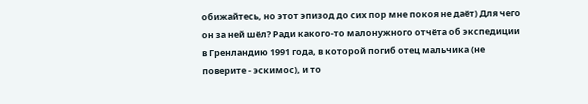обижайтесь, но этот эпизод до сих пор мне покоя не даёт) Для чего он за ней шёл? Ради какого-то малонужного отчёта об экспедиции в Гренландию 1991 года, в которой погиб отец мальчика (не поверите - эскимос), и то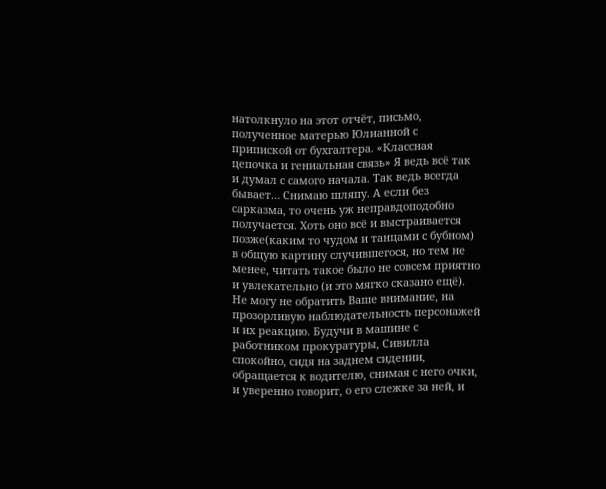натолкнуло на этот отчёт, письмо, полученное матерью Юлианной с припиской от бухгалтера. «Классная цепочка и гениальная связь» Я ведь всё так и думал с самого начала. Так ведь всегда бывает… Снимаю шляпу. А если без сарказма, то очень уж неправдоподобно получается. Хоть оно всё и выстраивается позже(каким то чудом и танцами с бубном) в общую картину случившегося, но тем не менее, читать такое было не совсем приятно и увлекательно (и это мягко сказано ещё).
Не могу не обратить Ваше внимание, на прозорливую наблюдательность персонажей и их реакцию. Будучи в машине с работником прокуратуры, Сивилла спокойно, сидя на заднем сидении, обращается к водителю, снимая с него очки, и уверенно говорит, о его слежке за ней, и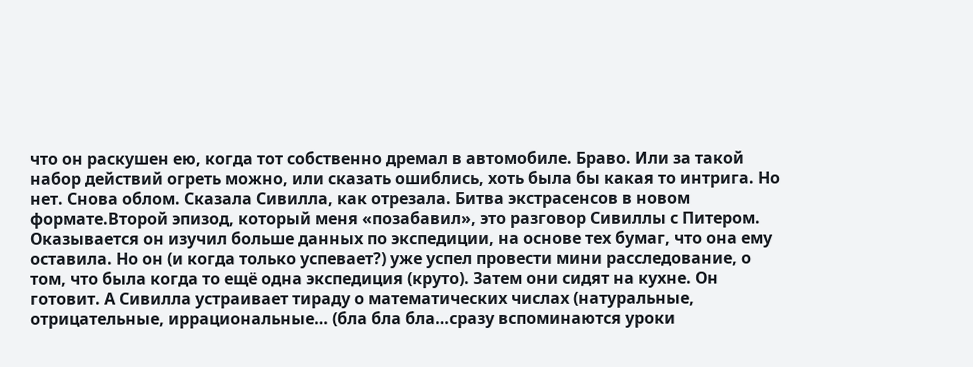что он раскушен ею, когда тот собственно дремал в автомобиле. Браво. Или за такой набор действий огреть можно, или сказать ошиблись, хоть была бы какая то интрига. Но нет. Снова облом. Сказала Сивилла, как отрезала. Битва экстрасенсов в новом формате.Второй эпизод, который меня «позабавил», это разговор Сивиллы с Питером. Оказывается он изучил больше данных по экспедиции, на основе тех бумаг, что она ему оставила. Но он (и когда только успевает?) уже успел провести мини расследование, о том, что была когда то ещё одна экспедиция (круто). Затем они сидят на кухне. Он готовит. А Сивилла устраивает тираду о математических числах (натуральные, отрицательные, иррациональные… (бла бла бла…сразу вспоминаются уроки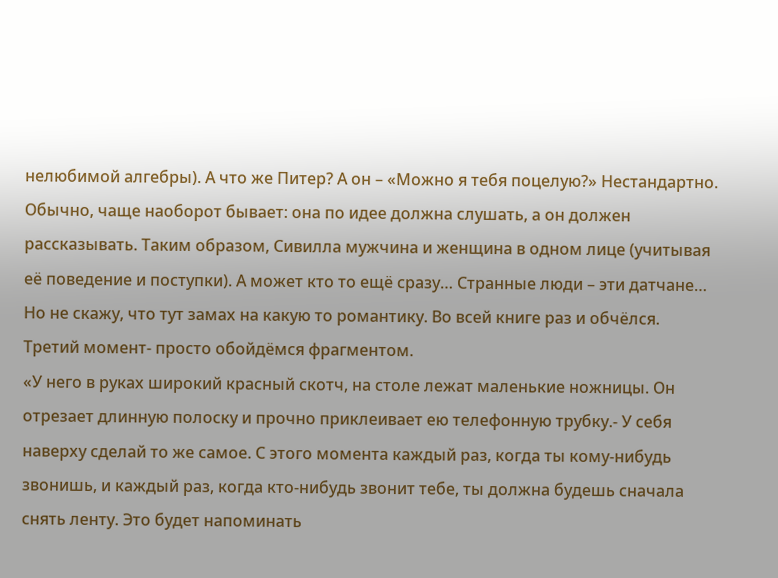нелюбимой алгебры). А что же Питер? А он – «Можно я тебя поцелую?» Нестандартно. Обычно, чаще наоборот бывает: она по идее должна слушать, а он должен рассказывать. Таким образом, Сивилла мужчина и женщина в одном лице (учитывая её поведение и поступки). А может кто то ещё сразу… Странные люди – эти датчане… Но не скажу, что тут замах на какую то романтику. Во всей книге раз и обчёлся.
Третий момент- просто обойдёмся фрагментом.
«У него в руках широкий красный скотч, на столе лежат маленькие ножницы. Он отрезает длинную полоску и прочно приклеивает ею телефонную трубку.- У себя наверху сделай то же самое. С этого момента каждый раз, когда ты кому-нибудь звонишь, и каждый раз, когда кто-нибудь звонит тебе, ты должна будешь сначала снять ленту. Это будет напоминать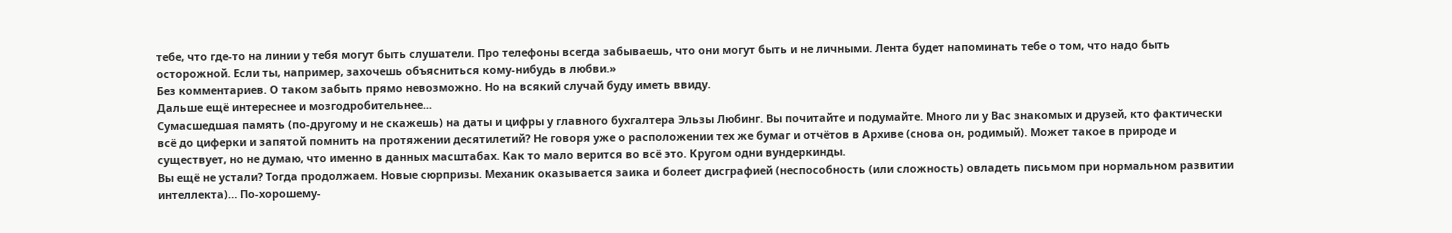тебе, что где-то на линии у тебя могут быть слушатели. Про телефоны всегда забываешь, что они могут быть и не личными. Лента будет напоминать тебе о том, что надо быть осторожной. Если ты, например, захочешь объясниться кому-нибудь в любви.»
Без комментариев. О таком забыть прямо невозможно. Но на всякий случай буду иметь ввиду.
Дальше ещё интереснее и мозгодробительнее...
Сумасшедшая память (по-другому и не скажешь) на даты и цифры у главного бухгалтера Эльзы Любинг. Вы почитайте и подумайте. Много ли у Вас знакомых и друзей, кто фактически всё до циферки и запятой помнить на протяжении десятилетий? Не говоря уже о расположении тех же бумаг и отчётов в Архиве (снова он, родимый). Может такое в природе и существует, но не думаю, что именно в данных масштабах. Как то мало верится во всё это. Кругом одни вундеркинды.
Вы ещё не устали? Тогда продолжаем. Новые сюрпризы. Механик оказывается заика и болеет дисграфией (неспособность (или сложность) овладеть письмом при нормальном развитии интеллекта)… По-хорошему-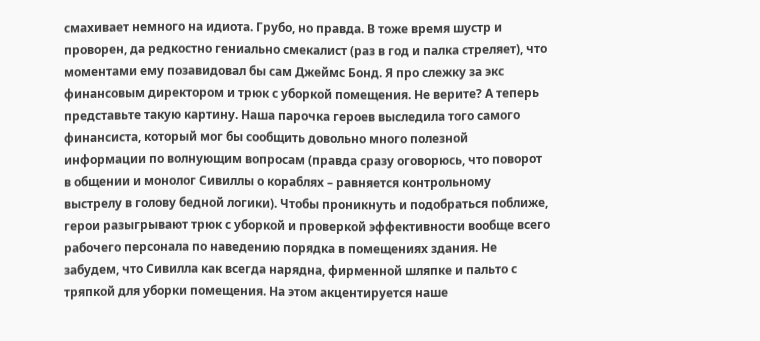смахивает немного на идиота. Грубо, но правда. В тоже время шустр и проворен, да редкостно гениально смекалист (раз в год и палка стреляет), что моментами ему позавидовал бы сам Джеймс Бонд. Я про слежку за экс финансовым директором и трюк с уборкой помещения. Не верите? А теперь представьте такую картину. Наша парочка героев выследила того самого финансиста, который мог бы сообщить довольно много полезной информации по волнующим вопросам (правда сразу оговорюсь, что поворот в общении и монолог Сивиллы о кораблях – равняется контрольному выстрелу в голову бедной логики). Чтобы проникнуть и подобраться поближе, герои разыгрывают трюк с уборкой и проверкой эффективности вообще всего рабочего персонала по наведению порядка в помещениях здания. Не забудем, что Сивилла как всегда нарядна, фирменной шляпке и пальто с тряпкой для уборки помещения. На этом акцентируется наше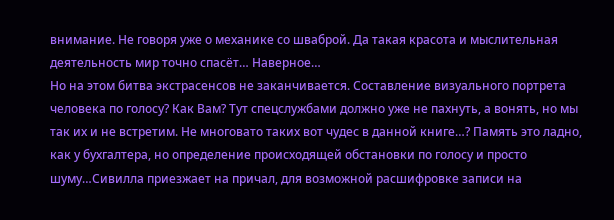внимание. Не говоря уже о механике со шваброй. Да такая красота и мыслительная деятельность мир точно спасёт… Наверное…
Но на этом битва экстрасенсов не заканчивается. Составление визуального портрета человека по голосу? Как Вам? Тут спецслужбами должно уже не пахнуть, а вонять, но мы так их и не встретим. Не многовато таких вот чудес в данной книге…? Память это ладно, как у бухгалтера, но определение происходящей обстановки по голосу и просто шуму…Сивилла приезжает на причал, для возможной расшифровке записи на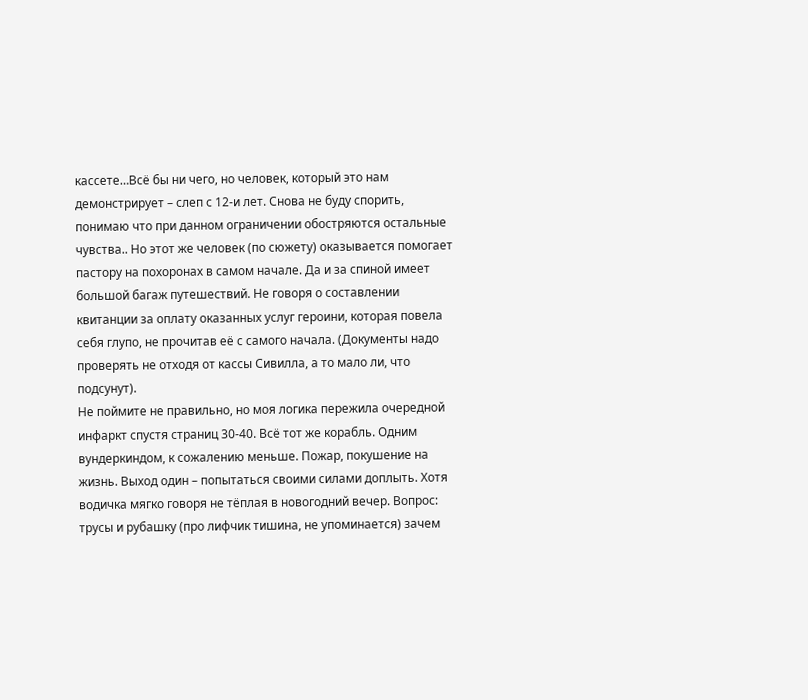кассете…Всё бы ни чего, но человек, который это нам демонстрирует – слеп с 12-и лет. Снова не буду спорить, понимаю что при данном ограничении обостряются остальные чувства.. Но этот же человек (по сюжету) оказывается помогает пастору на похоронах в самом начале. Да и за спиной имеет большой багаж путешествий. Не говоря о составлении квитанции за оплату оказанных услуг героини, которая повела себя глупо, не прочитав её с самого начала. (Документы надо проверять не отходя от кассы Сивилла, а то мало ли, что подсунут).
Не поймите не правильно, но моя логика пережила очередной инфаркт спустя страниц 30-40. Всё тот же корабль. Одним вундеркиндом, к сожалению меньше. Пожар, покушение на жизнь. Выход один – попытаться своими силами доплыть. Хотя водичка мягко говоря не тёплая в новогодний вечер. Вопрос: трусы и рубашку (про лифчик тишина, не упоминается) зачем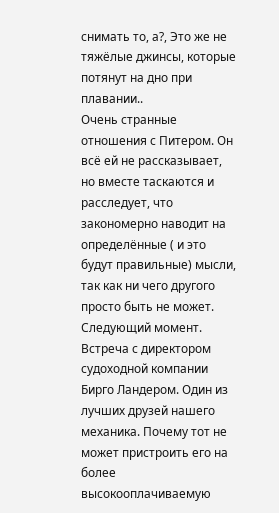снимать то, а?, Это же не тяжёлые джинсы, которые потянут на дно при плавании..
Очень странные отношения с Питером. Он всё ей не рассказывает, но вместе таскаются и расследует, что закономерно наводит на определённые ( и это будут правильные) мысли, так как ни чего другого просто быть не может.
Следующий момент. Встреча с директором судоходной компании Бирго Ландером. Один из лучших друзей нашего механика. Почему тот не может пристроить его на более высокооплачиваемую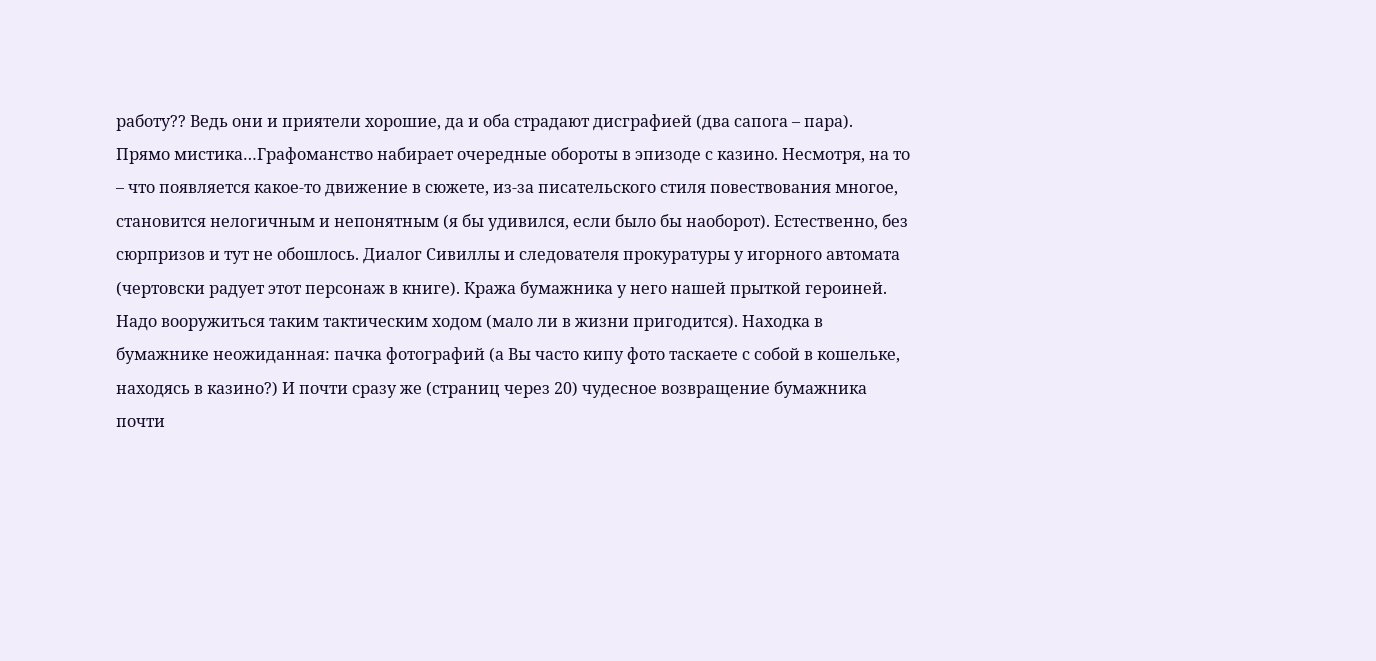работу?? Ведь они и приятели хорошие, да и оба страдают дисграфией (два сапога – пара). Прямо мистика…Графоманство набирает очередные обороты в эпизоде с казино. Несмотря, на то – что появляется какое-то движение в сюжете, из-за писательского стиля повествования многое, становится нелогичным и непонятным (я бы удивился, если было бы наоборот). Естественно, без сюрпризов и тут не обошлось. Диалог Сивиллы и следователя прокуратуры у игорного автомата (чертовски радует этот персонаж в книге). Кража бумажника у него нашей прыткой героиней. Надо вооружиться таким тактическим ходом (мало ли в жизни пригодится). Находка в бумажнике неожиданная: пачка фотографий (а Вы часто кипу фото таскаете с собой в кошельке, находясь в казино?) И почти сразу же (страниц через 20) чудесное возвращение бумажника почти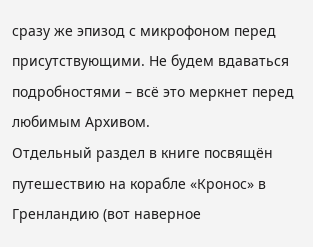сразу же эпизод с микрофоном перед присутствующими. Не будем вдаваться подробностями – всё это меркнет перед любимым Архивом.
Отдельный раздел в книге посвящён путешествию на корабле «Кронос» в Гренландию (вот наверное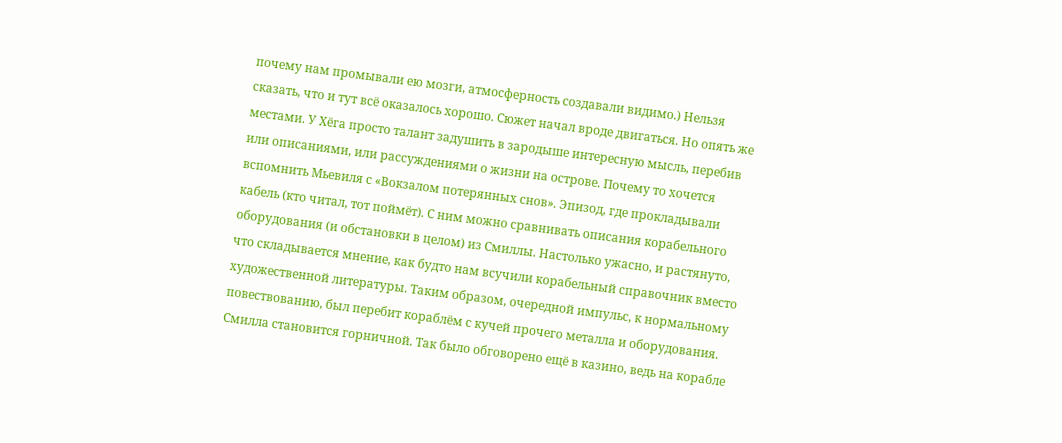почему нам промывали ею мозги, атмосферность создавали видимо.) Нельзя сказать, что и тут всё оказалось хорошо. Сюжет начал вроде двигаться. Но опять же местами. У Хёга просто талант задушить в зародыше интересную мысль, перебив или описаниями, или рассуждениями о жизни на острове. Почему то хочется вспомнить Мьевиля с «Вокзалом потерянных снов». Эпизод, где прокладывали кабель (кто читал, тот поймёт). С ним можно сравнивать описания корабельного оборудования (и обстановки в целом) из Смиллы. Настолько ужасно, и растянуто, что складывается мнение, как будто нам всучили корабельный справочник вместо художественной литературы. Таким образом, очередной импульс, к нормальному повествованию, был перебит кораблём с кучей прочего металла и оборудования.
Смилла становится горничной. Так было обговорено ещё в казино, ведь на корабле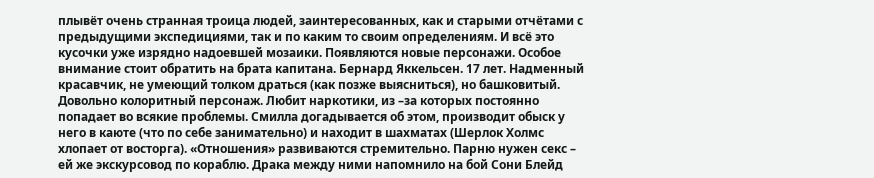плывёт очень странная троица людей, заинтересованных, как и старыми отчётами с предыдущими экспедициями, так и по каким то своим определениям. И всё это кусочки уже изрядно надоевшей мозаики. Появляются новые персонажи. Особое внимание стоит обратить на брата капитана. Бернард Яккельсен. 17 лет. Надменный красавчик, не умеющий толком драться (как позже выясниться), но башковитый. Довольно колоритный персонаж. Любит наркотики, из –за которых постоянно попадает во всякие проблемы. Смилла догадывается об этом, производит обыск у него в каюте (что по себе занимательно) и находит в шахматах (Шерлок Холмс хлопает от восторга). «Отношения» развиваются стремительно. Парню нужен секс – ей же экскурсовод по кораблю. Драка между ними напомнило на бой Сони Блейд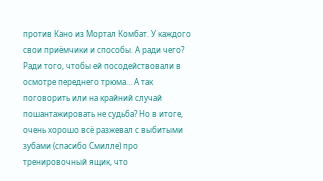против Кано из Мортал Комбат. У каждого свои приёмчики и способы. А ради чего? Ради того, чтобы ей посодействовали в осмотре переднего трюма… А так поговорить или на крайний случай пошантажировать не судьба? Но в итоге, очень хорошо всё разжевал с выбитыми зубами (спасибо Смилле) про тренировочный ящик, что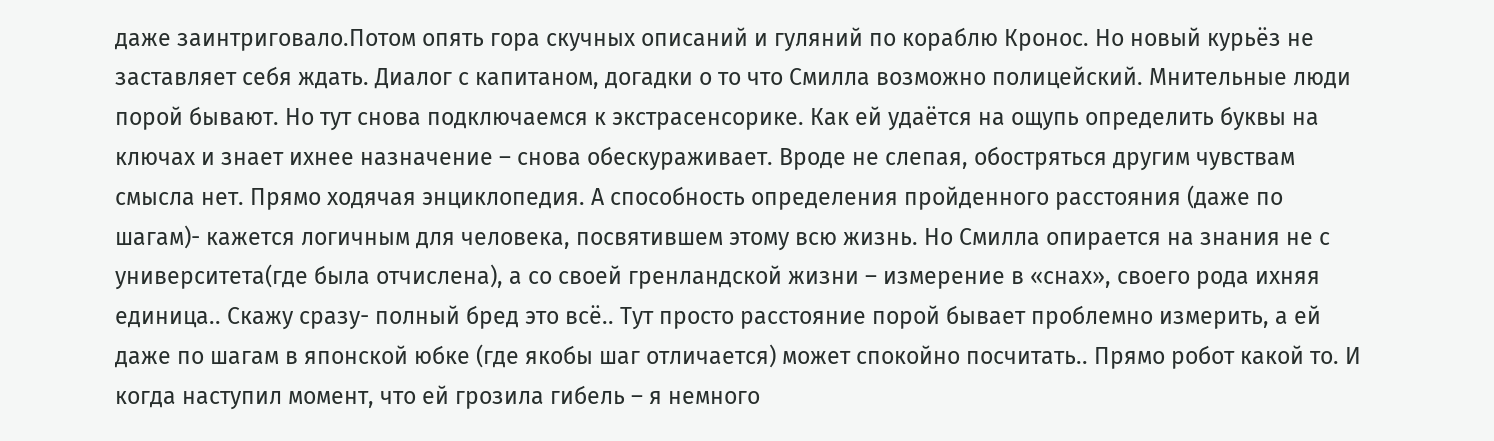даже заинтриговало.Потом опять гора скучных описаний и гуляний по кораблю Кронос. Но новый курьёз не заставляет себя ждать. Диалог с капитаном, догадки о то что Смилла возможно полицейский. Мнительные люди порой бывают. Но тут снова подключаемся к экстрасенсорике. Как ей удаётся на ощупь определить буквы на ключах и знает ихнее назначение – снова обескураживает. Вроде не слепая, обостряться другим чувствам смысла нет. Прямо ходячая энциклопедия. А способность определения пройденного расстояния (даже по шагам)- кажется логичным для человека, посвятившем этому всю жизнь. Но Смилла опирается на знания не с университета(где была отчислена), а со своей гренландской жизни – измерение в «снах», своего рода ихняя единица.. Скажу сразу- полный бред это всё.. Тут просто расстояние порой бывает проблемно измерить, а ей даже по шагам в японской юбке (где якобы шаг отличается) может спокойно посчитать.. Прямо робот какой то. И когда наступил момент, что ей грозила гибель – я немного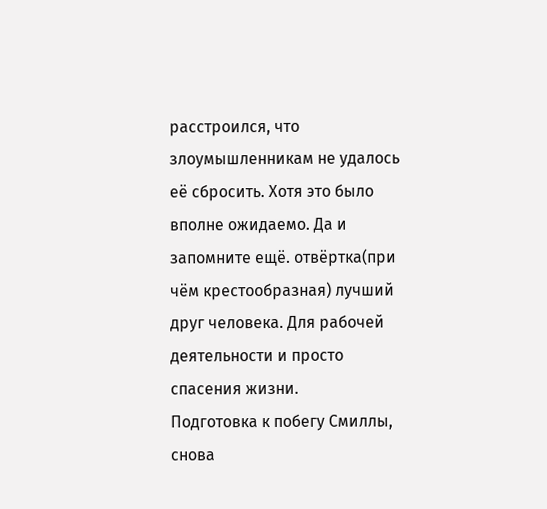расстроился, что злоумышленникам не удалось её сбросить. Хотя это было вполне ожидаемо. Да и запомните ещё. отвёртка(при чём крестообразная) лучший друг человека. Для рабочей деятельности и просто спасения жизни.
Подготовка к побегу Смиллы, снова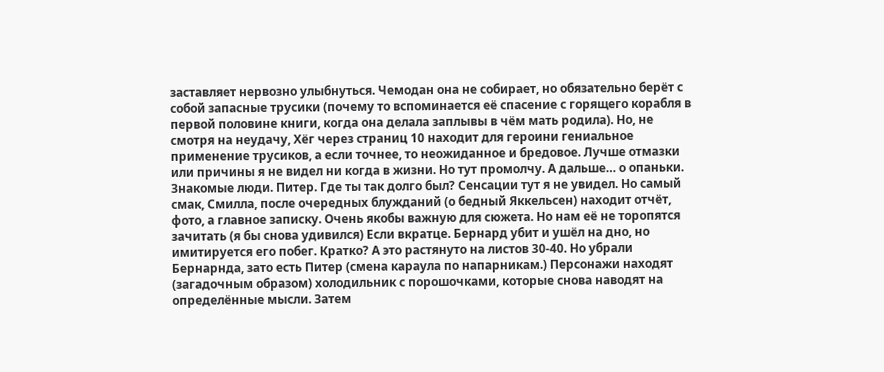заставляет нервозно улыбнуться. Чемодан она не собирает, но обязательно берёт с собой запасные трусики (почему то вспоминается её спасение с горящего корабля в первой половине книги, когда она делала заплывы в чём мать родила). Но, не смотря на неудачу, Хёг через страниц 10 находит для героини гениальное применение трусиков, а если точнее, то неожиданное и бредовое. Лучше отмазки или причины я не видел ни когда в жизни. Но тут промолчу. А дальше… о опаньки. Знакомые люди. Питер. Где ты так долго был? Сенсации тут я не увидел. Но самый смак, Смилла, после очередных блужданий (о бедный Яккельсен) находит отчёт, фото, а главное записку. Очень якобы важную для сюжета. Но нам её не торопятся зачитать (я бы снова удивился) Если вкратце. Бернард убит и ушёл на дно, но имитируется его побег. Кратко? А это растянуто на листов 30-40. Но убрали Бернарнда, зато есть Питер (смена караула по напарникам.) Персонажи находят (загадочным образом) холодильник с порошочками, которые снова наводят на определённые мысли. Затем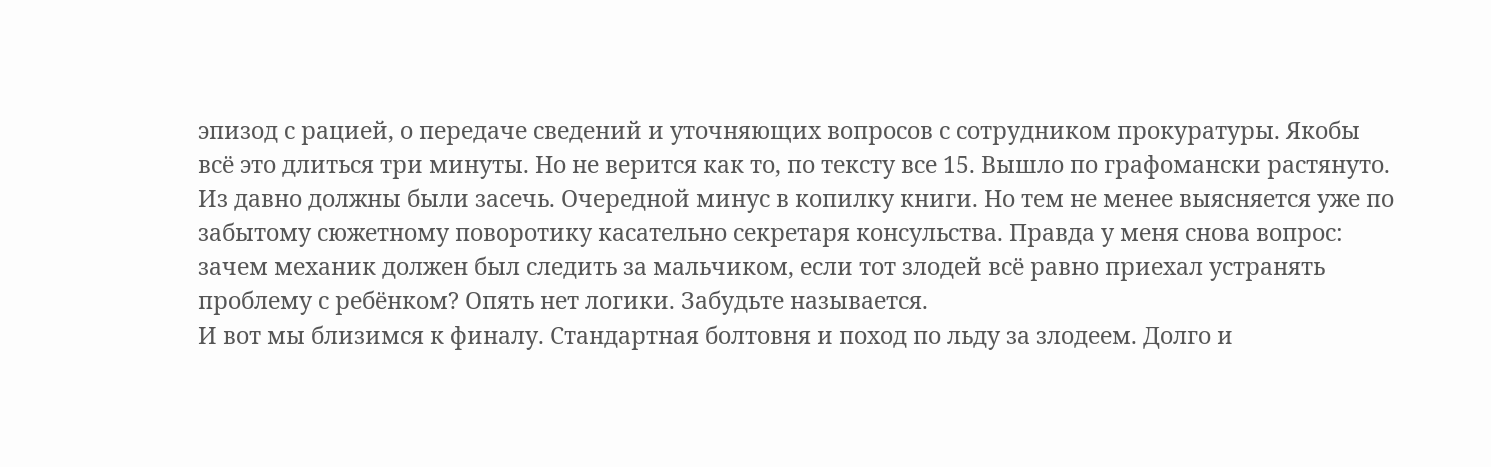эпизод с рацией, о передаче сведений и уточняющих вопросов с сотрудником прокуратуры. Якобы всё это длиться три минуты. Но не верится как то, по тексту все 15. Вышло по графомански растянуто. Из давно должны были засечь. Очередной минус в копилку книги. Но тем не менее выясняется уже по забытому сюжетному поворотику касательно секретаря консульства. Правда у меня снова вопрос: зачем механик должен был следить за мальчиком, если тот злодей всё равно приехал устранять проблему с ребёнком? Опять нет логики. Забудьте называется.
И вот мы близимся к финалу. Стандартная болтовня и поход по льду за злодеем. Долго и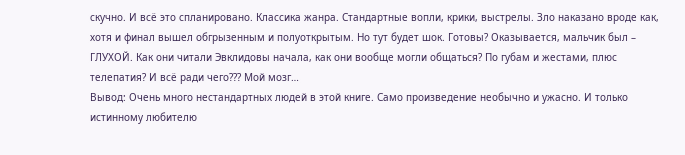скучно. И всё это спланировано. Классика жанра. Стандартные вопли, крики, выстрелы. Зло наказано вроде как, хотя и финал вышел обгрызенным и полуоткрытым. Но тут будет шок. Готовы? Оказывается, мальчик был – ГЛУХОЙ. Как они читали Эвклидовы начала, как они вообще могли общаться? По губам и жестами, плюс телепатия? И всё ради чего??? Мой мозг…
Вывод: Очень много нестандартных людей в этой книге. Само произведение необычно и ужасно. И только истинному любителю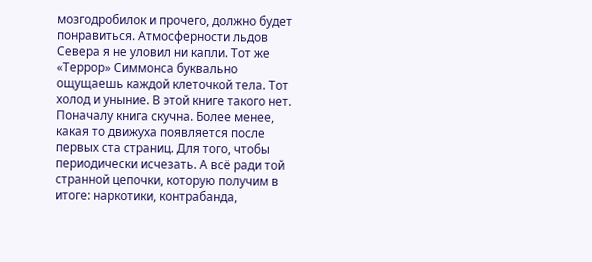мозгодробилок и прочего, должно будет понравиться. Атмосферности льдов Севера я не уловил ни капли. Тот же «Террор» Симмонса буквально ощущаешь каждой клеточкой тела. Тот холод и уныние. В этой книге такого нет. Поначалу книга скучна. Более менее, какая то движуха появляется после первых ста страниц. Для того, чтобы периодически исчезать. А всё ради той странной цепочки, которую получим в итоге: наркотики, контрабанда,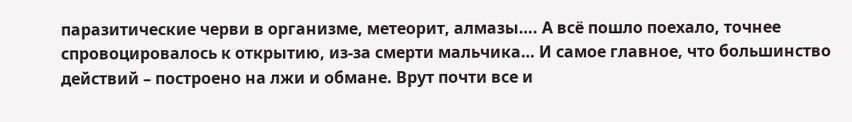паразитические черви в организме, метеорит, алмазы…. А всё пошло поехало, точнее спровоцировалось к открытию, из-за смерти мальчика… И самое главное, что большинство действий – построено на лжи и обмане. Врут почти все и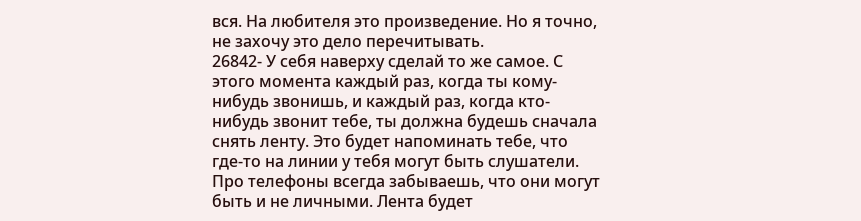вся. На любителя это произведение. Но я точно, не захочу это дело перечитывать.
26842- У себя наверху сделай то же самое. С этого момента каждый раз, когда ты кому-нибудь звонишь, и каждый раз, когда кто-нибудь звонит тебе, ты должна будешь сначала снять ленту. Это будет напоминать тебе, что где-то на линии у тебя могут быть слушатели. Про телефоны всегда забываешь, что они могут быть и не личными. Лента будет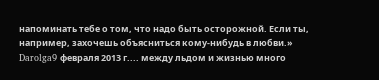напоминать тебе о том, что надо быть осторожной. Если ты, например, захочешь объясниться кому-нибудь в любви.»
Darolga9 февраля 2013 г.... между льдом и жизнью много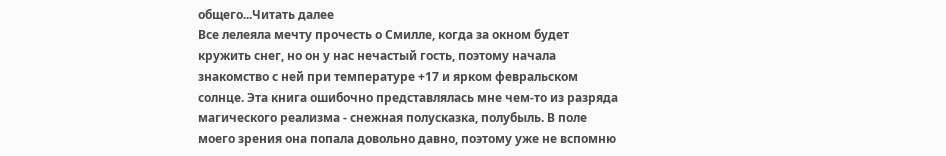общего...Читать далее
Все лелеяла мечту прочесть о Смилле, когда за окном будет кружить снег, но он у нас нечастый гость, поэтому начала знакомство с ней при температуре +17 и ярком февральском солнце. Эта книга ошибочно представлялась мне чем-то из разряда магического реализма - снежная полусказка, полубыль. В поле моего зрения она попала довольно давно, поэтому уже не вспомню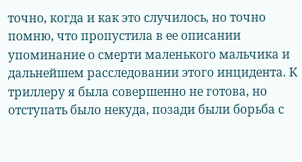точно, когда и как это случилось, но точно помню, что пропустила в ее описании упоминание о смерти маленького мальчика и дальнейшем расследовании этого инцидента. К триллеру я была совершенно не готова, но отступать было некуда, позади были борьба с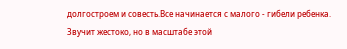долгостроем и совесть.Все начинается с малого - гибели ребенка. Звучит жестоко, но в масштабе этой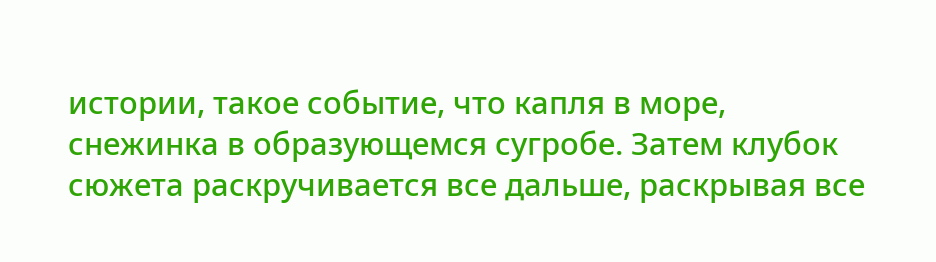истории, такое событие, что капля в море, снежинка в образующемся сугробе. Затем клубок сюжета раскручивается все дальше, раскрывая все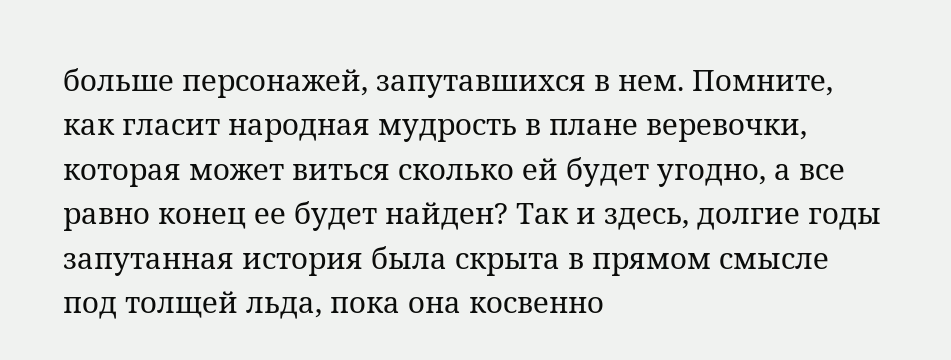больше персонажей, запутавшихся в нем. Помните, как гласит народная мудрость в плане веревочки, которая может виться сколько ей будет угодно, а все равно конец ее будет найден? Так и здесь, долгие годы запутанная история была скрыта в прямом смысле под толщей льда, пока она косвенно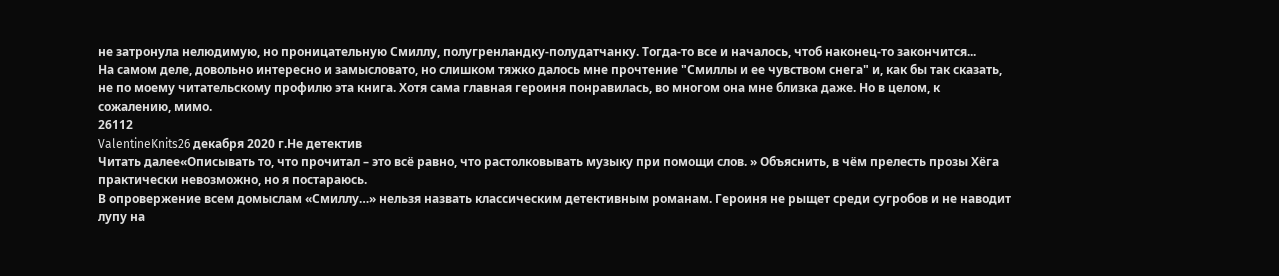не затронула нелюдимую, но проницательную Смиллу, полугренландку-полудатчанку. Тогда-то все и началось, чтоб наконец-то закончится...
На самом деле, довольно интересно и замысловато, но слишком тяжко далось мне прочтение "Смиллы и ее чувством снега" и, как бы так сказать, не по моему читательскому профилю эта книга. Хотя сама главная героиня понравилась, во многом она мне близка даже. Но в целом, к сожалению, мимо.
26112
ValentineKnits26 декабря 2020 г.Не детектив
Читать далее«Описывать то, что прочитал – это всё равно, что растолковывать музыку при помощи слов. » Объяснить, в чём прелесть прозы Хёга практически невозможно, но я постараюсь.
В опровержение всем домыслам «Смиллу…» нельзя назвать классическим детективным романам. Героиня не рыщет среди сугробов и не наводит лупу на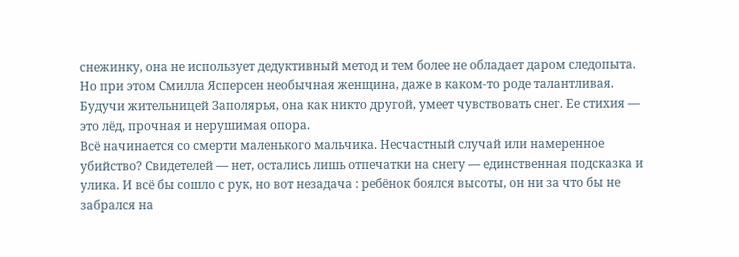снежинку, она не использует дедуктивный метод и тем более не обладает даром следопыта. Но при этом Смилла Ясперсен необычная женщина, даже в каком-то роде талантливая. Будучи жительницей Заполярья, она как никто другой, умеет чувствовать снег. Ее стихия — это лёд, прочная и нерушимая опора.
Всё начинается со смерти маленького мальчика. Несчастный случай или намеренное убийство? Свидетелей — нет, остались лишь отпечатки на снегу — единственная подсказка и улика. И всё бы сошло с рук, но вот незадача : ребёнок боялся высоты, он ни за что бы не забрался на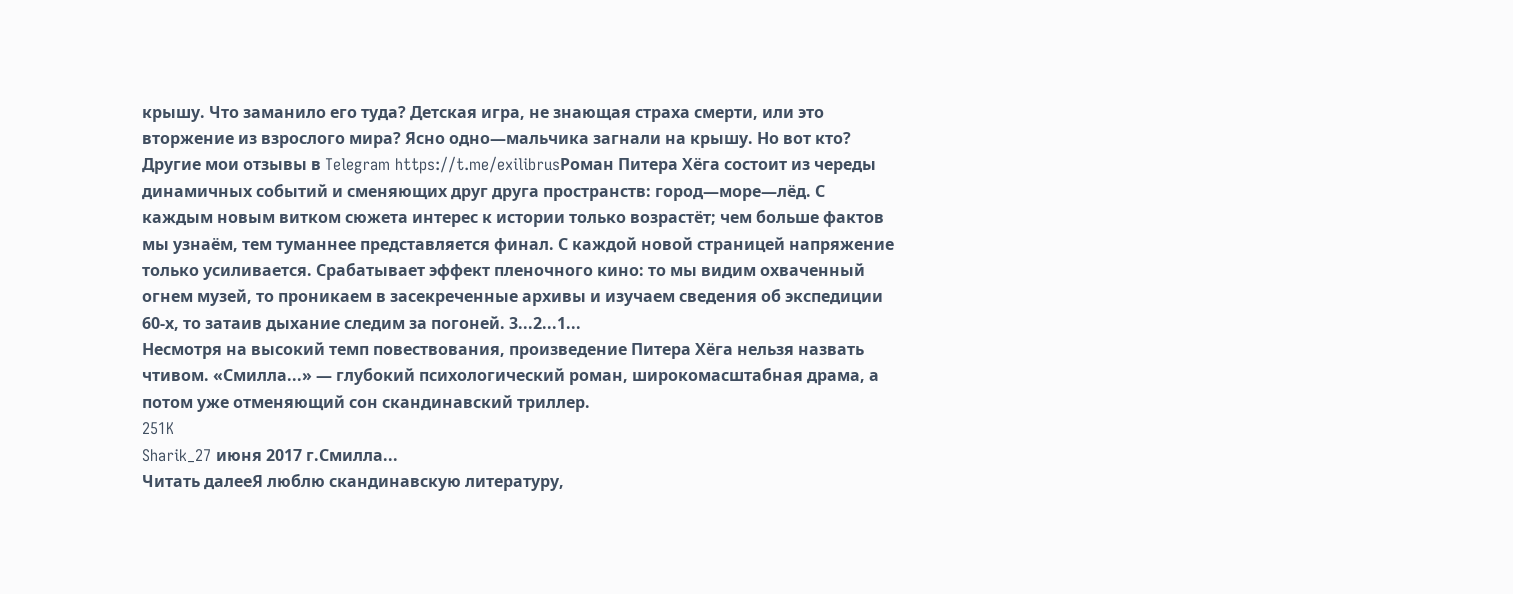крышу. Что заманило его туда? Детская игра, не знающая страха смерти, или это вторжение из взрослого мира? Ясно одно—мальчика загнали на крышу. Но вот кто?
Другие мои отзывы в Telegram https://t.me/exilibrusРоман Питера Хёга состоит из череды динамичных событий и сменяющих друг друга пространств: город—море—лёд. С каждым новым витком сюжета интерес к истории только возрастёт; чем больше фактов мы узнаём, тем туманнее представляется финал. С каждой новой страницей напряжение только усиливается. Срабатывает эффект пленочного кино: то мы видим охваченный огнем музей, то проникаем в засекреченные архивы и изучаем сведения об экспедиции 60-х, то затаив дыхание следим за погоней. 3...2...1...
Несмотря на высокий темп повествования, произведение Питера Хёга нельзя назвать чтивом. «Смилла...» — глубокий психологический роман, широкомасштабная драма, а потом уже отменяющий сон скандинавский триллер.
251K
Sharik_27 июня 2017 г.Смилла...
Читать далееЯ люблю скандинавскую литературу,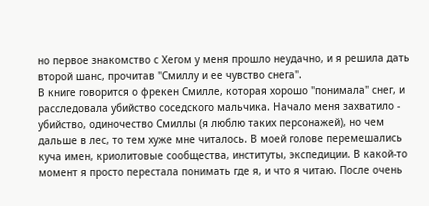но первое знакомство с Хегом у меня прошло неудачно, и я решила дать второй шанс, прочитав "Смиллу и ее чувство снега".
В книге говорится о фрекен Смилле, которая хорошо "понимала" снег, и расследовала убийство соседского мальчика. Начало меня захватило - убийство, одиночество Смиллы (я люблю таких персонажей), но чем дальше в лес, то тем хуже мне читалось. В моей голове перемешались куча имен, криолитовые сообщества, институты, экспедиции. В какой-то момент я просто перестала понимать где я, и что я читаю. После очень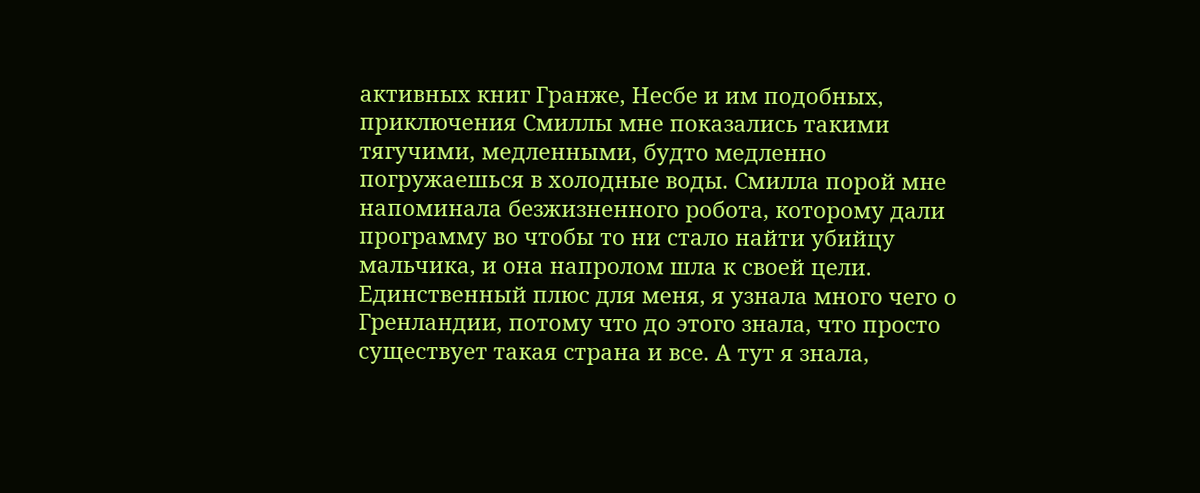активных книг Гранже, Несбе и им подобных, приключения Смиллы мне показались такими тягучими, медленными, будто медленно погружаешься в холодные воды. Смилла порой мне напоминала безжизненного робота, которому дали программу во чтобы то ни стало найти убийцу мальчика, и она напролом шла к своей цели.
Единственный плюс для меня, я узнала много чего о Гренландии, потому что до этого знала, что просто существует такая страна и все. А тут я знала,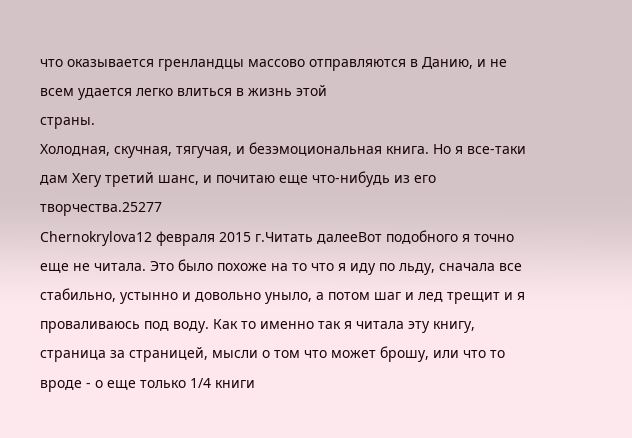что оказывается гренландцы массово отправляются в Данию, и не всем удается легко влиться в жизнь этой
страны.
Холодная, скучная, тягучая, и безэмоциональная книга. Но я все-таки дам Хегу третий шанс, и почитаю еще что-нибудь из его творчества.25277
Chernokrylova12 февраля 2015 г.Читать далееВот подобного я точно еще не читала. Это было похоже на то что я иду по льду, сначала все стабильно, устынно и довольно уныло, а потом шаг и лед трещит и я проваливаюсь под воду. Как то именно так я читала эту книгу, страница за страницей, мысли о том что может брошу, или что то вроде - о еще только 1/4 книги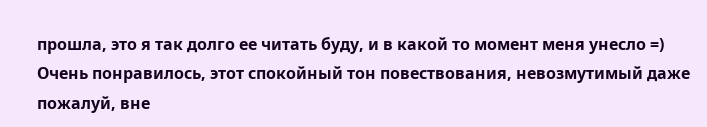прошла, это я так долго ее читать буду, и в какой то момент меня унесло =)
Очень понравилось, этот спокойный тон повествования, невозмутимый даже пожалуй, вне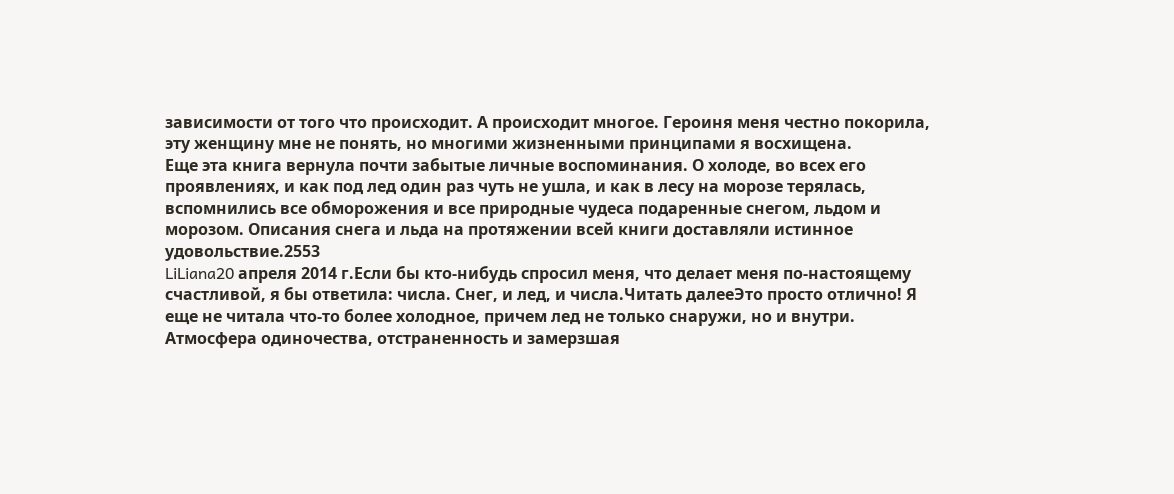зависимости от того что происходит. А происходит многое. Героиня меня честно покорила, эту женщину мне не понять, но многими жизненными принципами я восхищена.
Еще эта книга вернула почти забытые личные воспоминания. О холоде, во всех его проявлениях, и как под лед один раз чуть не ушла, и как в лесу на морозе терялась, вспомнились все обморожения и все природные чудеса подаренные снегом, льдом и морозом. Описания снега и льда на протяжении всей книги доставляли истинное удовольствие.2553
LiLiana20 апреля 2014 г.Если бы кто-нибудь спросил меня, что делает меня по-настоящему счастливой, я бы ответила: числа. Снег, и лед, и числа.Читать далееЭто просто отлично! Я еще не читала что-то более холодное, причем лед не только снаружи, но и внутри. Атмосфера одиночества, отстраненность и замерзшая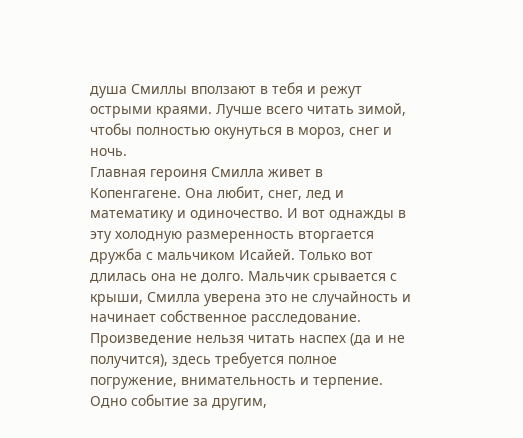душа Смиллы вползают в тебя и режут острыми краями. Лучше всего читать зимой, чтобы полностью окунуться в мороз, снег и ночь.
Главная героиня Смилла живет в Копенгагене. Она любит, снег, лед и математику и одиночество. И вот однажды в эту холодную размеренность вторгается дружба с мальчиком Исайей. Только вот длилась она не долго. Мальчик срывается с крыши, Смилла уверена это не случайность и начинает собственное расследование. Произведение нельзя читать наспех (да и не получится), здесь требуется полное погружение, внимательность и терпение. Одно событие за другим,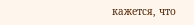кажется, что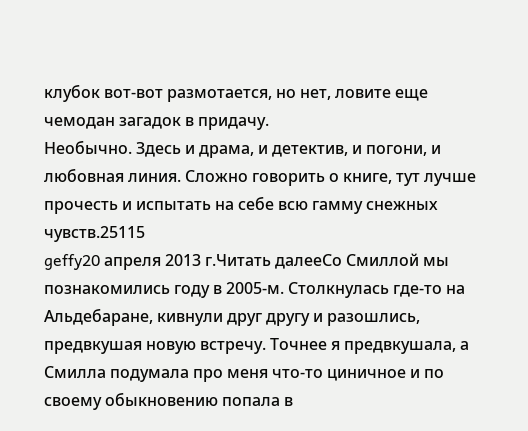клубок вот-вот размотается, но нет, ловите еще чемодан загадок в придачу.
Необычно. Здесь и драма, и детектив, и погони, и любовная линия. Сложно говорить о книге, тут лучше прочесть и испытать на себе всю гамму снежных чувств.25115
geffy20 апреля 2013 г.Читать далееСо Смиллой мы познакомились году в 2005-м. Столкнулась где-то на Альдебаране, кивнули друг другу и разошлись, предвкушая новую встречу. Точнее я предвкушала, а Смилла подумала про меня что-то циничное и по своему обыкновению попала в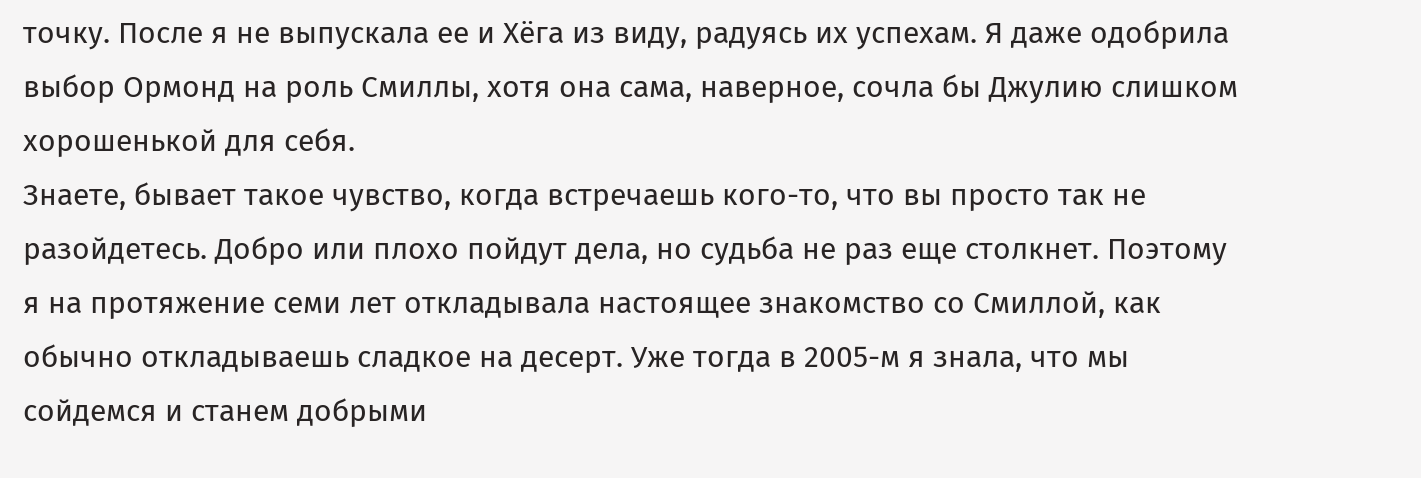точку. После я не выпускала ее и Хёга из виду, радуясь их успехам. Я даже одобрила выбор Ормонд на роль Смиллы, хотя она сама, наверное, сочла бы Джулию слишком хорошенькой для себя.
Знаете, бывает такое чувство, когда встречаешь кого-то, что вы просто так не разойдетесь. Добро или плохо пойдут дела, но судьба не раз еще столкнет. Поэтому я на протяжение семи лет откладывала настоящее знакомство со Смиллой, как обычно откладываешь сладкое на десерт. Уже тогда в 2005-м я знала, что мы сойдемся и станем добрыми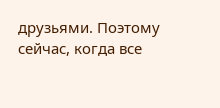друзьями. Поэтому сейчас, когда все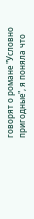говорят о романе "Условно пригодные", я поняла что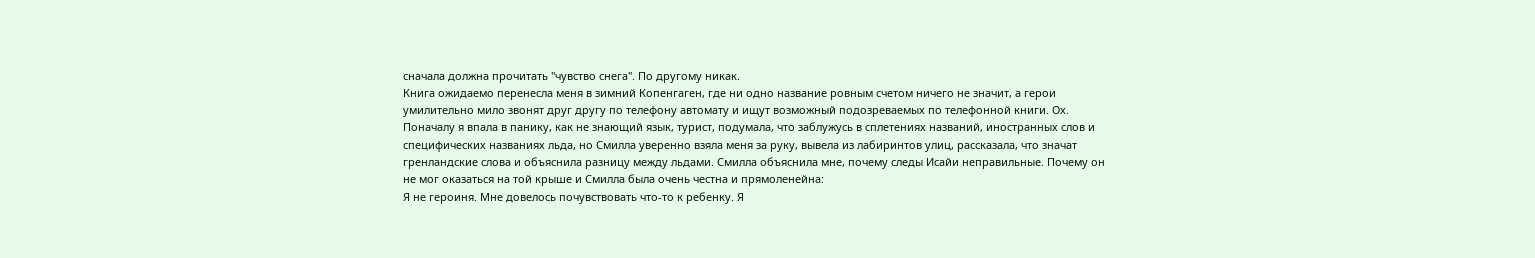сначала должна прочитать "чувство снега". По другому никак.
Книга ожидаемо перенесла меня в зимний Копенгаген, где ни одно название ровным счетом ничего не значит, а герои умилительно мило звонят друг другу по телефону автомату и ищут возможный подозреваемых по телефонной книги. Ох. Поначалу я впала в панику, как не знающий язык, турист, подумала, что заблужусь в сплетениях названий, иностранных слов и специфических названиях льда, но Смилла уверенно взяла меня за руку, вывела из лабиринтов улиц, рассказала, что значат гренландские слова и объяснила разницу между льдами. Смилла объяснила мне, почему следы Исайи неправильные. Почему он не мог оказаться на той крыше и Смилла была очень честна и прямоленейна:
Я не героиня. Мне довелось почувствовать что-то к ребенку. Я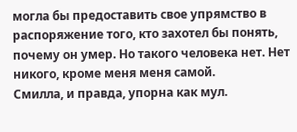могла бы предоставить свое упрямство в распоряжение того, кто захотел бы понять, почему он умер. Но такого человека нет. Нет никого, кроме меня меня самой.
Смилла, и правда, упорна как мул.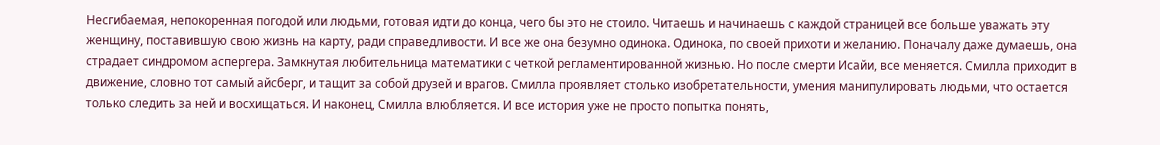Несгибаемая, непокоренная погодой или людьми, готовая идти до конца, чего бы это не стоило. Читаешь и начинаешь с каждой страницей все больше уважать эту женщину, поставившую свою жизнь на карту, ради справедливости. И все же она безумно одинока. Одинока, по своей прихоти и желанию. Поначалу даже думаешь, она страдает синдромом аспергера. Замкнутая любительница математики с четкой регламентированной жизнью. Но после смерти Исайи, все меняется. Смилла приходит в движение, словно тот самый айсберг, и тащит за собой друзей и врагов. Смилла проявляет столько изобретательности, умения манипулировать людьми, что остается только следить за ней и восхищаться. И наконец, Смилла влюбляется. И все история уже не просто попытка понять,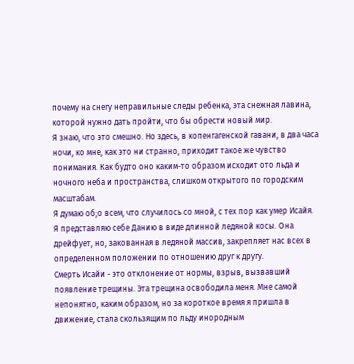почему на снегу неправильные следы ребенка, эта снежная лавина, которой нужно дать пройти, что бы обрести новый мир.
Я знаю, что это смешно. Но здесь, в копенгагенской гавани, в два часа ночи, ко мне, как это ни странно, приходит такое же чувство понимания. Как будто оно каким-то образом исходит ото льда и ночного неба и пространства, слишком открытого по городским масштабам.
Я думаю об;о всем, что случилось со мной, с тех пор как умер Исайя.
Я представляю себе Данию в виде длинной ледяной косы. Она дрейфует, но, закованная в ледяной массив, закрепляет нас всех в определенном положении по отношению друг к другу.
Смерть Исайи - это отклонение от нормы, взрыв, вызвавший появление трещины. Эта трещина освободила меня. Мне самой непонятно, каким образом, но за короткое время я пришла в движение, стала скользящим по льду инородным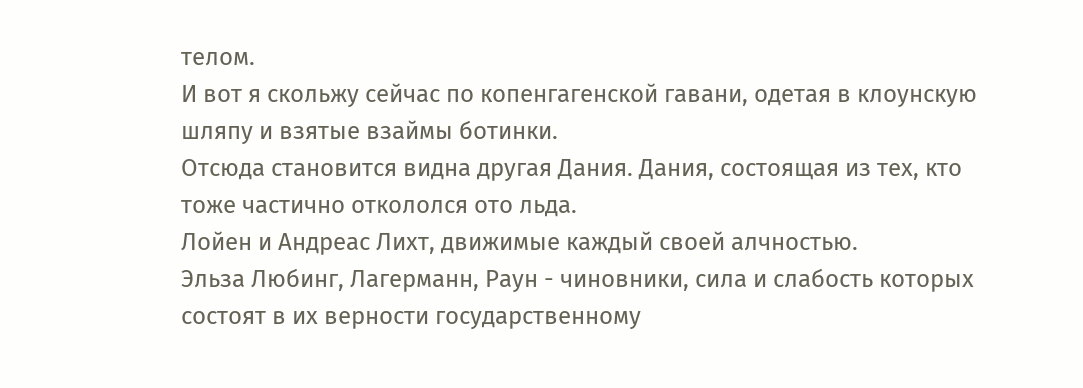телом.
И вот я скольжу сейчас по копенгагенской гавани, одетая в клоунскую шляпу и взятые взаймы ботинки.
Отсюда становится видна другая Дания. Дания, состоящая из тех, кто тоже частично откололся ото льда.
Лойен и Андреас Лихт, движимые каждый своей алчностью.
Эльза Любинг, Лагерманн, Раун - чиновники, сила и слабость которых состоят в их верности государственному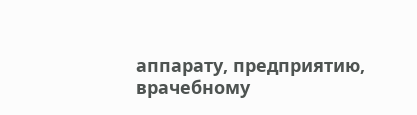аппарату, предприятию, врачебному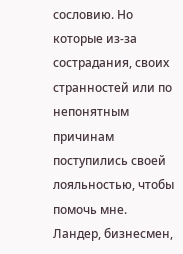сословию. Но которые из-за сострадания, своих странностей или по непонятным причинам поступились своей лояльностью, чтобы помочь мне.
Ландер, бизнесмен,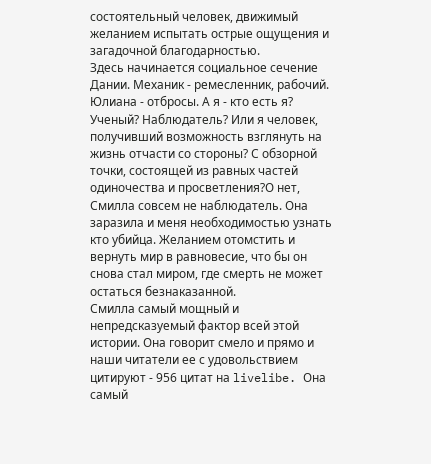состоятельный человек, движимый желанием испытать острые ощущения и загадочной благодарностью.
Здесь начинается социальное сечение Дании. Механик - ремесленник, рабочий. Юлиана - отбросы. А я - кто есть я? Ученый? Наблюдатель? Или я человек, получивший возможность взглянуть на жизнь отчасти со стороны? С обзорной точки, состоящей из равных частей одиночества и просветления?О нет, Смилла совсем не наблюдатель. Она заразила и меня необходимостью узнать кто убийца. Желанием отомстить и вернуть мир в равновесие, что бы он снова стал миром, где смерть не может остаться безнаказанной.
Смилла самый мощный и непредсказуемый фактор всей этой истории. Она говорит смело и прямо и наши читатели ее с удовольствием цитируют - 956 цитат на livelibe. Она самый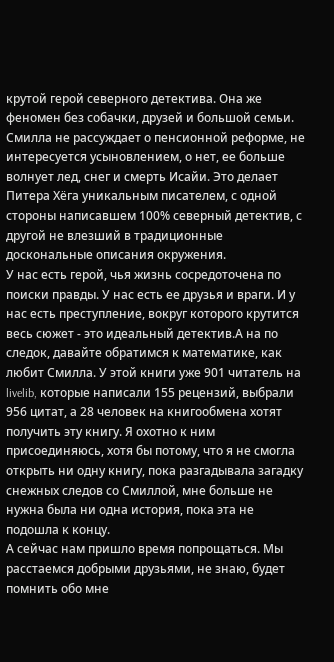крутой герой северного детектива. Она же феномен без собачки, друзей и большой семьи. Смилла не рассуждает о пенсионной реформе, не интересуется усыновлением, о нет, ее больше волнует лед, снег и смерть Исайи. Это делает Питера Хёга уникальным писателем, с одной стороны написавшем 100% северный детектив, с другой не влезший в традиционные доскональные описания окружения.
У нас есть герой, чья жизнь сосредоточена по поиски правды. У нас есть ее друзья и враги. И у нас есть преступление, вокруг которого крутится весь сюжет - это идеальный детектив.А на по следок, давайте обратимся к математике, как любит Смилла. У этой книги уже 901 читатель на livelib, которые написали 155 рецензий, выбрали 956 цитат, а 28 человек на книгообмена хотят получить эту книгу. Я охотно к ним присоединяюсь, хотя бы потому, что я не смогла открыть ни одну книгу, пока разгадывала загадку снежных следов со Смиллой, мне больше не нужна была ни одна история, пока эта не подошла к концу.
А сейчас нам пришло время попрощаться. Мы расстаемся добрыми друзьями, не знаю, будет помнить обо мне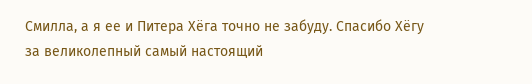Смилла, а я ее и Питера Хёга точно не забуду. Спасибо Хёгу за великолепный самый настоящий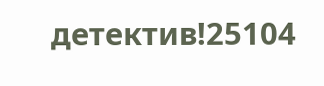детектив!25104